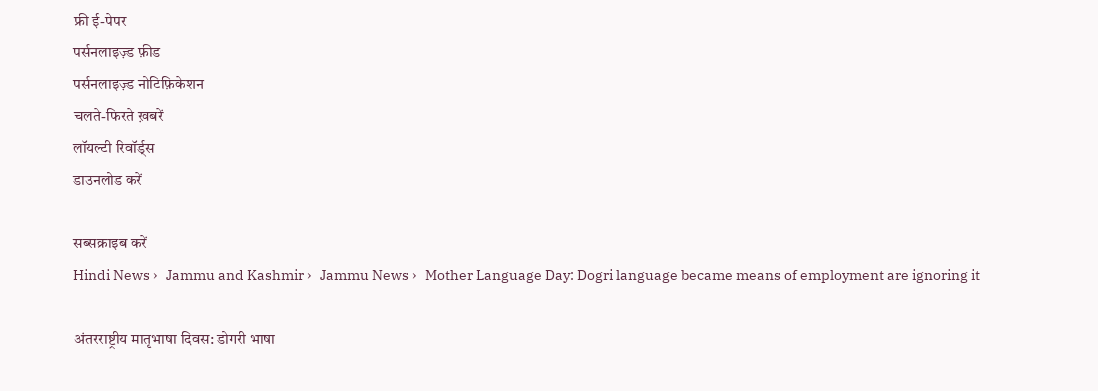फ्री ई-पेपर
पर्सनलाइज़्ड फ़ीड
पर्सनलाइज़्ड नोटिफ़िकेशन
चलते-फिरते ख़बरें
लॉयल्टी रिवॉर्ड्स
डाउनलोड करें

सब्सक्राइब करें
Hindi News ›   Jammu and Kashmir ›   Jammu News ›   Mother Language Day: Dogri language became means of employment are ignoring it

अंतरराष्ट्रीय मातृभाषा दिवस: डोगरी भाषा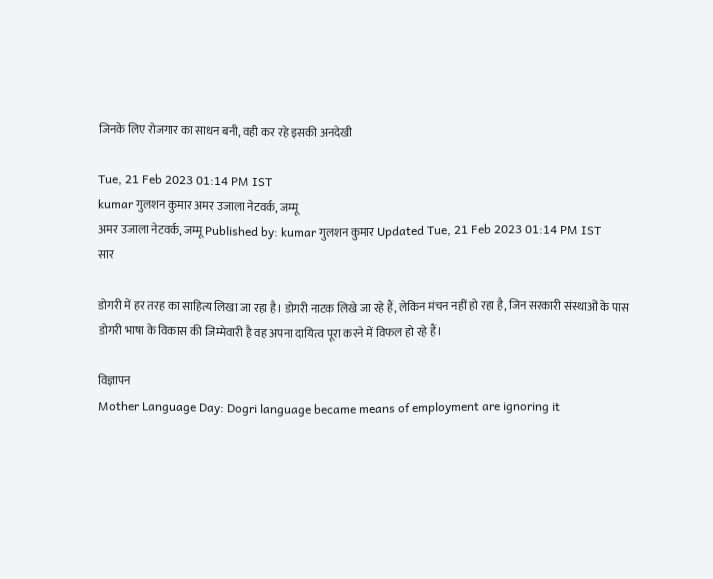जिनके लिए रोजगार का साधन बनी, वही कर रहे इसकी अनदेखी

Tue, 21 Feb 2023 01:14 PM IST
kumar गुलशन कुमार अमर उजाला नेटवर्क, जम्मू
अमर उजाला नेटवर्क, जम्मू Published by: kumar गुलशन कुमार Updated Tue, 21 Feb 2023 01:14 PM IST
सार

डोगरी में हर तरह का साहित्य लिखा जा रहा है। डोगरी नाटक लिखे जा रहे हैं, लेकिन मंचन नहीं हो रहा है, जिन सरकारी संस्थाओं के पास डोगरी भाषा के विकास की जिम्मेवारी है वह अपना दायित्व पूरा करने में विफल हो रहे हैं।

विज्ञापन
Mother Language Day: Dogri language became means of employment are ignoring it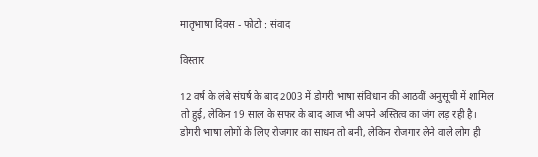मातृभाषा दिवस - फोटो : संवाद

विस्तार

12 वर्ष के लंबे संघर्ष के बाद 2003 में डोगरी भाषा संविधान की आठवीं अनुसूची में शामिल तो हुई, लेकिन 19 साल के सफर के बाद आज भी अपने अस्तित्व का जंग लड़ रही है। डोगरी भाषा लोगों के लिए रोजगार का साधन तो बनी, लेकिन रोजगार लेने वाले लोग ही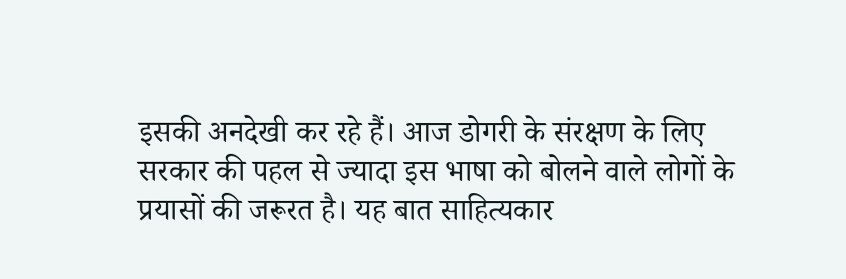इसकी अनदेखी कर रहे हैं। आज डोगरी के संरक्षण के लिए सरकार की पहल से ज्यादा इस भाषा को बोलने वाले लोगों के प्रयासों की जरूरत है। यह बात साहित्यकार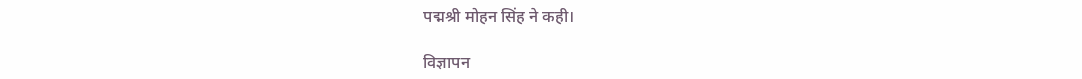पद्मश्री मोहन सिंह ने कही।

विज्ञापन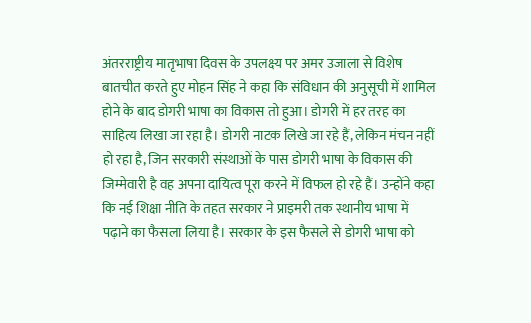अंतरराष्ट्रीय मातृभाषा दिवस के उपलक्ष्य पर अमर उजाला से विशेष बातचीत करते हुए मोहन सिंह ने कहा कि संविधान की अनुसूची में शामिल होने के बाद डोगरी भाषा का विकास तो हुआ। डोगरी में हर तरह का साहित्य लिखा जा रहा है। डोगरी नाटक लिखे जा रहे हैं, लेकिन मंचन नहीं हो रहा है, जिन सरकारी संस्थाओं के पास डोगरी भाषा के विकास की जिम्मेवारी है वह अपना दायित्व पूरा करने में विफल हो रहे हैं। उन्होंने कहा कि नई शिक्षा नीति के तहत सरकार ने प्राइमरी तक स्थानीय भाषा में पढ़ाने का फैसला लिया है। सरकार के इस फैसले से डोगरी भाषा को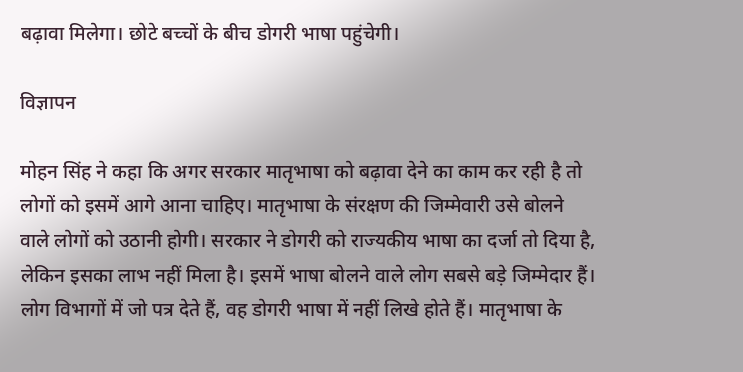बढ़ावा मिलेगा। छोटे बच्चों के बीच डोगरी भाषा पहुंचेगी।

विज्ञापन

मोहन सिंह ने कहा कि अगर सरकार मातृभाषा को बढ़ावा देने का काम कर रही है तो लोगों को इसमें आगे आना चाहिए। मातृभाषा के संरक्षण की जिम्मेवारी उसे बोलने वाले लोगों को उठानी होगी। सरकार ने डोगरी को राज्यकीय भाषा का दर्जा तो दिया है, लेकिन इसका लाभ नहीं मिला है। इसमें भाषा बोलने वाले लोग सबसे बड़े जिम्मेदार हैं। लोग विभागों में जो पत्र देते हैं, वह डोगरी भाषा में नहीं लिखे होते हैं। मातृभाषा के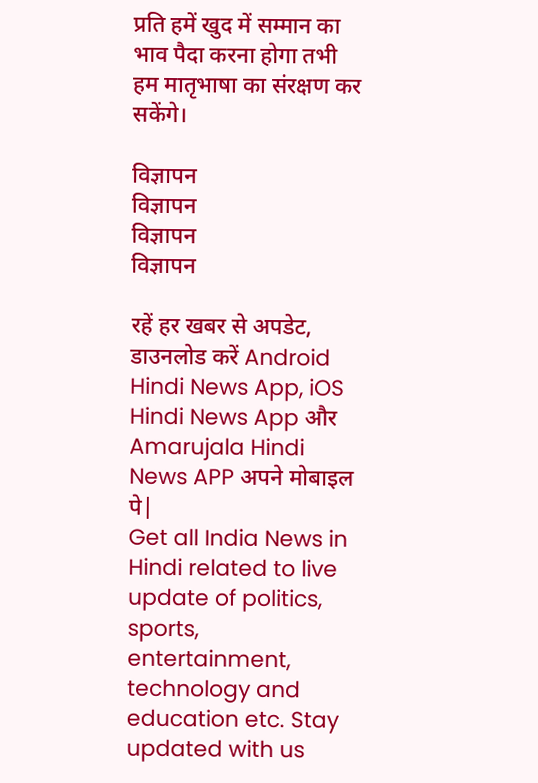प्रति हमें खुद में सम्मान का भाव पैदा करना होगा तभी हम मातृभाषा का संरक्षण कर सकेंगे।

विज्ञापन
विज्ञापन
विज्ञापन
विज्ञापन

रहें हर खबर से अपडेट, डाउनलोड करें Android Hindi News App, iOS Hindi News App और Amarujala Hindi News APP अपने मोबाइल पे|
Get all India News in Hindi related to live update of politics, sports, entertainment, technology and education etc. Stay updated with us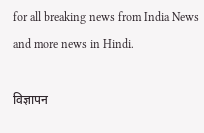for all breaking news from India News and more news in Hindi.

विज्ञापन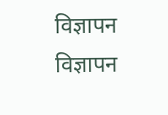विज्ञापन
विज्ञापन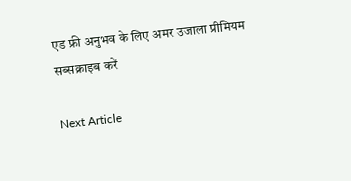एड फ्री अनुभव के लिए अमर उजाला प्रीमियम सब्सक्राइब करें

Next Article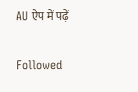AU ऐप में पढ़ें

Followed